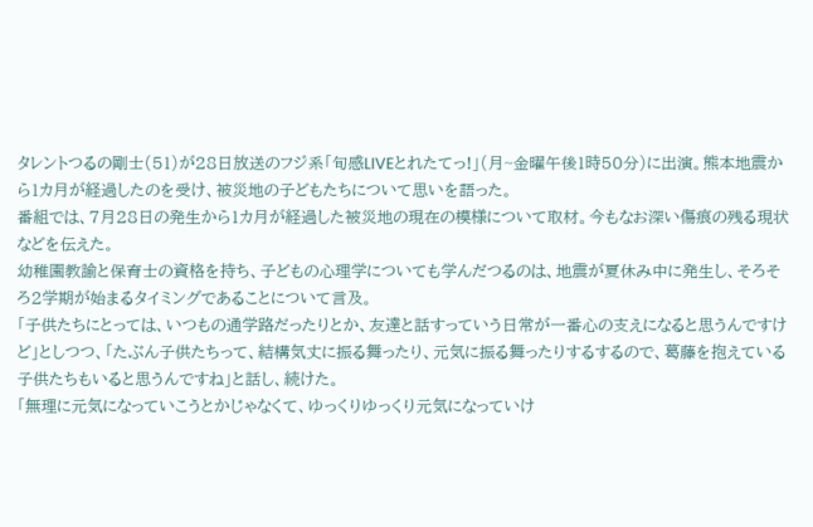タレントつるの剛士(51)が28日放送のフジ系「旬感LIVEとれたてっ!」(月~金曜午後1時50分)に出演。熊本地震から1カ月が経過したのを受け、被災地の子どもたちについて思いを語った。
番組では、7月28日の発生から1カ月が経過した被災地の現在の模様について取材。今もなお深い傷痕の残る現状などを伝えた。
幼稚園教諭と保育士の資格を持ち、子どもの心理学についても学んだつるのは、地震が夏休み中に発生し、そろそろ2学期が始まるタイミングであることについて言及。
「子供たちにとっては、いつもの通学路だったりとか、友達と話すっていう日常が一番心の支えになると思うんですけど」としつつ、「たぶん子供たちって、結構気丈に振る舞ったり、元気に振る舞ったりするするので、葛藤を抱えている子供たちもいると思うんですね」と話し、続けた。
「無理に元気になっていこうとかじゃなくて、ゆっくりゆっくり元気になっていけ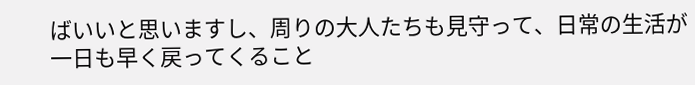ばいいと思いますし、周りの大人たちも見守って、日常の生活が一日も早く戻ってくること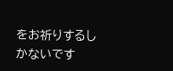をお祈りするしかないです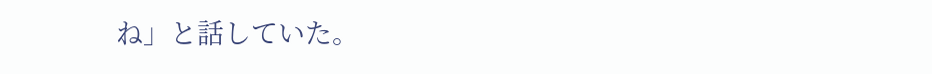ね」と話していた。